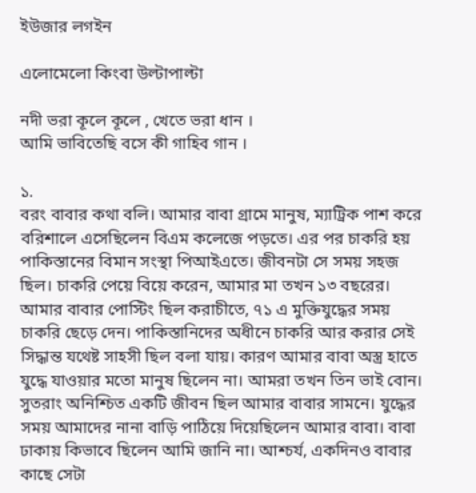ইউজার লগইন

এলোমেলো কিংবা উল্টাপাল্টা

নদী ভরা কূলে কূলে , খেতে ভরা ধান ।
আমি ভাবিতেছি বসে কী গাহিব গান ।

১.
বরং বাবার কথা বলি। আমার বাবা গ্রামে মানুষ, ম্যাট্রিক পাশ করে বরিশালে এসেছিলেন বিএম কলেজে পড়তে। এর পর চাকরি হয় পাকিস্তানের বিমান সংস্থা পিআইএতে। জীবনটা সে সময় সহজ ছিল। চাকরি পেয়ে বিয়ে করেন, আমার মা তখন ১৩ বছরের। আমার বাবার পোস্টিং ছিল করাচীতে, ৭১ এ মুক্তিযুদ্ধের সময় চাকরি ছেড়ে দেন। পাকিস্তানিদের অধীনে চাকরি আর করার সেই সিদ্ধান্ত যথেষ্ট সাহসী ছিল বলা যায়। কারণ আমার বাবা অস্ত্র হাতে যুদ্ধে যাওয়ার মতো মানুষ ছিলেন না। আমরা তখন তিন ভাই বোন। সুতরাং অনিশ্চিত একটি জীবন ছিল আমার বাবার সামনে। যুদ্ধের সময় আমাদের নানা বাড়ি পাঠিয়ে দিয়েছিলেন আমার বাবা। বাবা ঢাকায় কিভাবে ছিলেন আমি জানি না। আশ্চর্য, একদিনও বাবার কাছে সেটা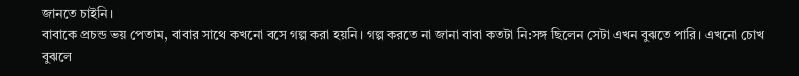জানতে চাইনি।
বাবাকে প্রচন্ড ভয় পেতাম, বাবার সাথে কখনো বসে গল্প করা হয়নি। গল্প করতে না জানা বাবা কতটা নি:সঙ্গ ছিলেন সেটা এখন বুঝতে পারি। এখনো চোখ বুঝলে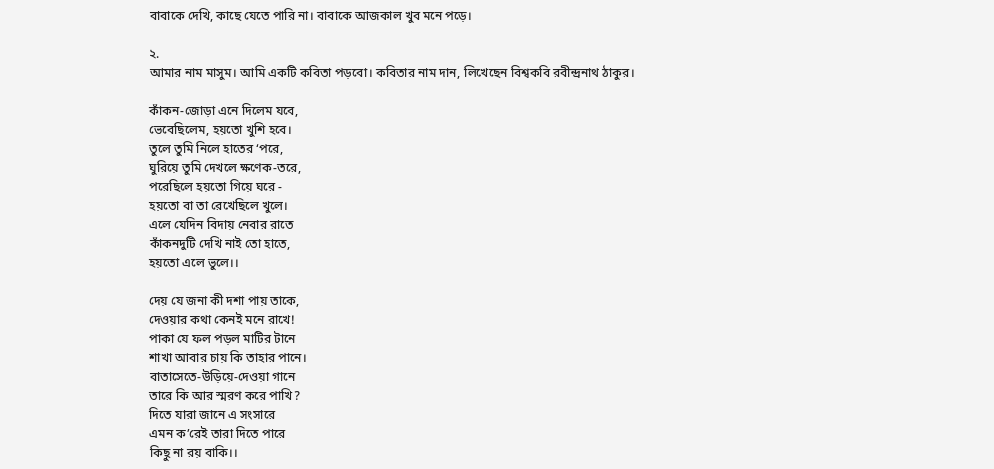বাবাকে দেখি, কাছে যেতে পারি না। বাবাকে আজকাল খুব মনে পড়ে।

২.
আমার নাম মাসুম। আমি একটি কবিতা পড়বো। কবিতার নাম দান, লিখেছেন বিশ্বকবি রবীন্দ্রনাথ ঠাকুর।

কাঁকন-জোড়া এনে দিলেম যবে,
ভেবেছিলেম, হয়তো খুশি হবে।
তুলে তুমি নিলে হাতের ‘পরে,
ঘুরিয়ে তুমি দেখলে ক্ষণেক-তরে,
পরেছিলে হয়তো গিয়ে ঘরে -
হয়তো বা তা রেখেছিলে খুলে।
এলে যেদিন বিদায় নেবার রাতে
কাঁকনদুটি দেখি নাই তো হাতে,
হয়তো এলে ভুলে।।

দেয় যে জনা কী দশা পায় তাকে,
দেওয়ার কথা কেনই মনে রাখে!
পাকা যে ফল পড়ল মাটির টানে
শাখা আবার চায় কি তাহার পানে।
বাতাসেতে-উড়িয়ে-দেওয়া গানে
তারে কি আর স্মরণ করে পাখি?
দিতে যারা জানে এ সংসারে
এমন ক’রেই তারা দিতে পারে
কিছু না রয় বাকি।।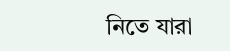নিতে যারা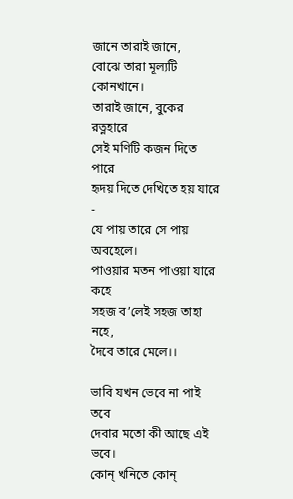জানে তারাই জানে,
বোঝে তারা মূল্যটি কোনখানে।
তারাই জানে, বুকের রত্নহারে
সেই মণিটি কজন দিতে পারে
হৃদয় দিতে দেখিতে হয় যারে -
যে পায় তারে সে পায় অবহেলে।
পাওয়ার মতন পাওয়া যারে কহে
সহজ ব’লেই সহজ তাহা নহে,
দৈবে তারে মেলে।।

ভাবি যখন ভেবে না পাই তবে
দেবার মতো কী আছে এই ভবে।
কোন্ খনিতে কোন্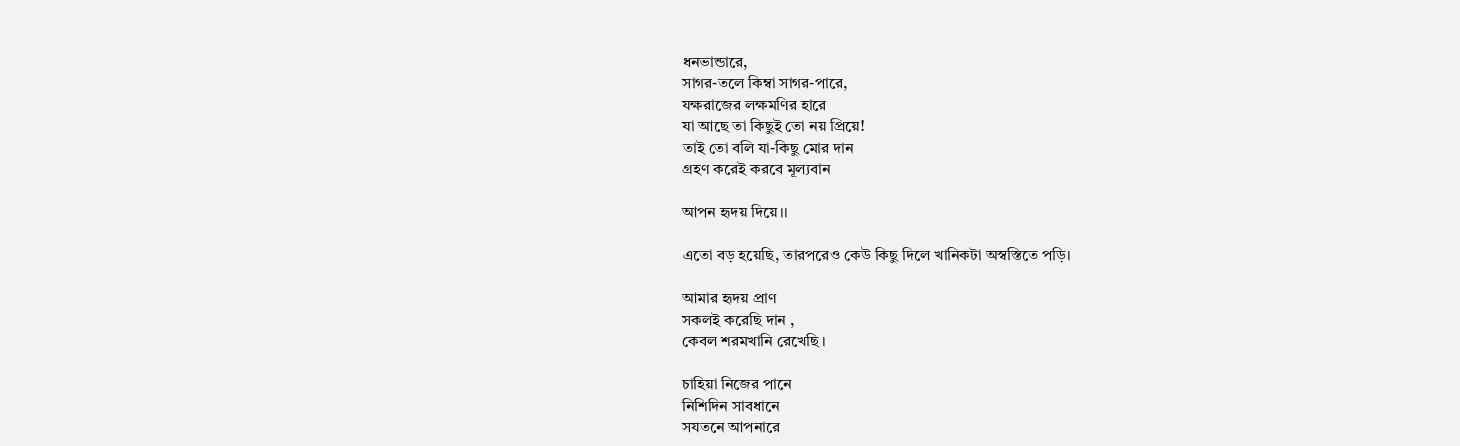ধনভান্ডারে,
সাগর-তলে কিম্বা সাগর-পারে,
যক্ষরাজের লক্ষমণির হারে
যা আছে তা কিছুই তো নয় প্রিয়ে!
তাই তো বলি যা-কিছু মোর দান
গ্রহণ করেই করবে মূল্যবান

আপন হৃদয় দিয়ে।।

এতো বড় হয়েছি, তারপরেও কেউ কিছু দিলে খানিকটা অস্বস্তিতে পড়ি।

আমার হৃদয় প্রাণ
সকলই করেছি দান ,
কেবল শরমখানি রেখেছি ।

চাহিয়া নিজের পানে
নিশিদিন সাবধানে
সযতনে আপনারে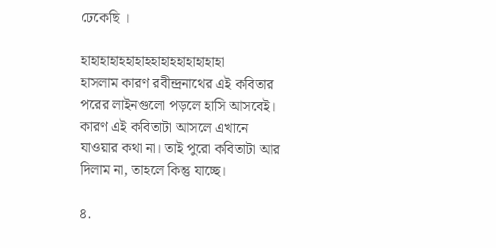ঢেকেছি ।

হাহাহাহাহহাহাহহাহাহহাহাহাহাহা
হাসলাম কারণ রবীন্দ্রনাথের এই কবিতার পরের লাইনগুলো পড়লে হাসি আসবেই। কারণ এই কবিতাটা আসলে এখানে যাওয়ার কথা না। তাই পুরো কবিতাটা আর দিলাম না, তাহলে কিন্তু যাচ্ছে।

৪.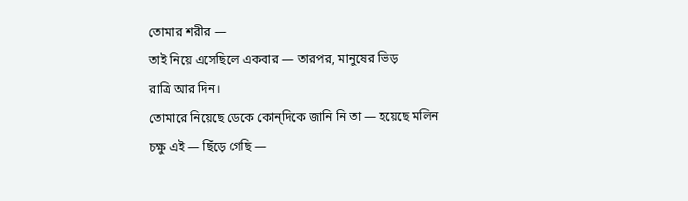তোমার শরীর —
তাই নিয়ে এসেছিলে একবার — তারপর, মানুষের ভিড়
রাত্রি আর দিন।
তোমারে নিয়েছে ডেকে কোন্‌দিকে জানি নি তা — হয়েছে মলিন
চক্ষু এই — ছিঁড়ে গেছি —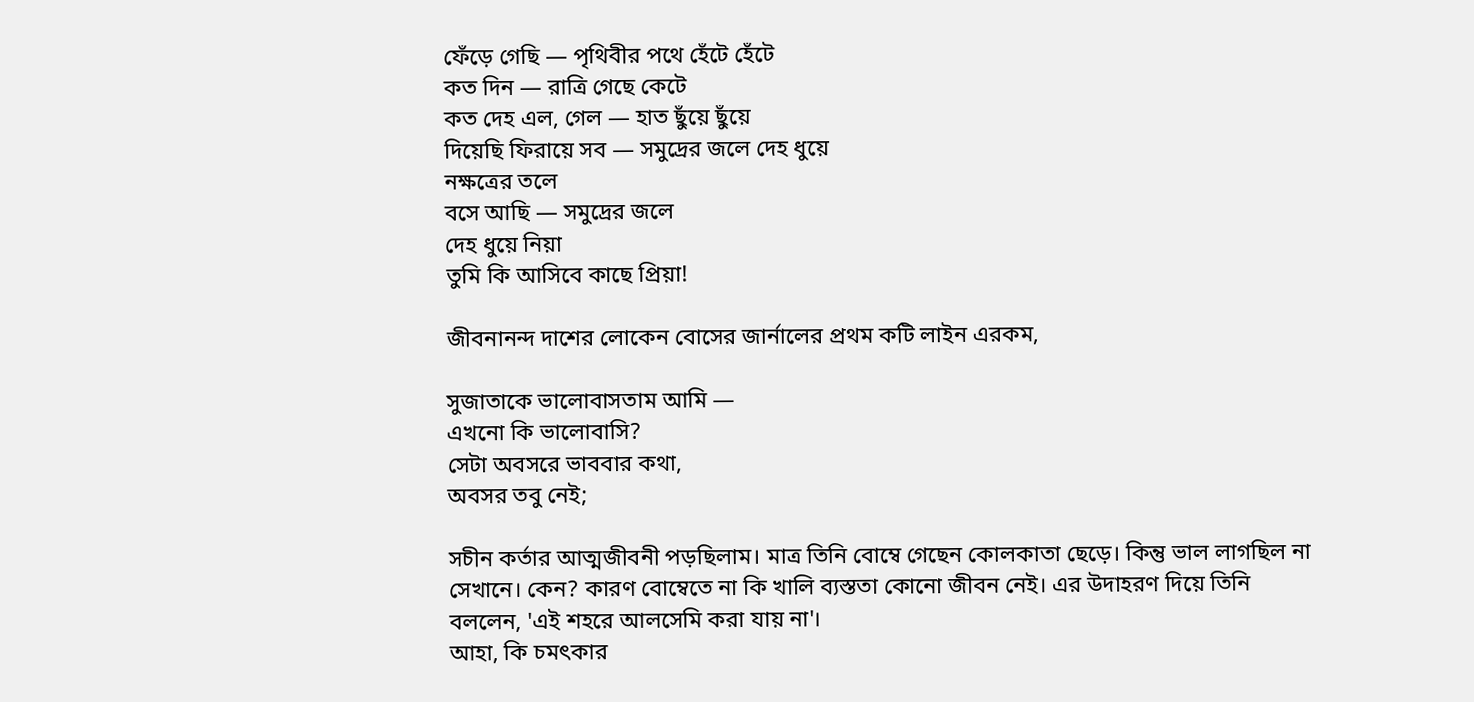ফেঁড়ে গেছি — পৃথিবীর পথে হেঁটে হেঁটে
কত দিন — রাত্রি গেছে কেটে
কত দেহ এল, গেল — হাত ছুঁয়ে ছুঁয়ে
দিয়েছি ফিরায়ে সব — সমুদ্রের জলে দেহ ধুয়ে
নক্ষত্রের তলে
বসে আছি — সমুদ্রের জলে
দেহ ধুয়ে নিয়া
তুমি কি আসিবে কাছে প্রিয়া!

জীবনানন্দ দাশের লোকেন বোসের জার্নালের প্রথম কটি লাইন এরকম,

সুজাতাকে ভালোবাসতাম আমি —
এখনো কি ভালোবাসি?
সেটা অবসরে ভাববার কথা,
অবসর তবু নেই;

সচীন কর্তার আত্মজীবনী পড়ছিলাম। মাত্র তিনি বোম্বে গেছেন কোলকাতা ছেড়ে। কিন্তু ভাল লাগছিল না সেখানে। কেন? কারণ বোম্বেতে না কি খালি ব্যস্ততা কোনো জীবন নেই। এর উদাহরণ দিয়ে তিনি বললেন, 'এই শহরে আলসেমি করা যায় না'।
আহা, কি চমৎকার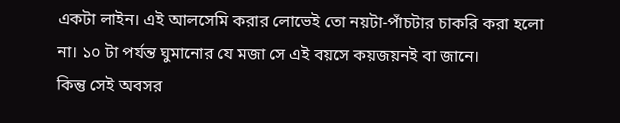একটা লাইন। এই আলসেমি করার লোভেই তো নয়টা-পাঁচটার চাকরি করা হলো না। ১০ টা পর্যন্ত ঘুমানোর যে মজা সে এই বয়সে কয়জয়নই বা জানে।
কিন্তু সেই অবসর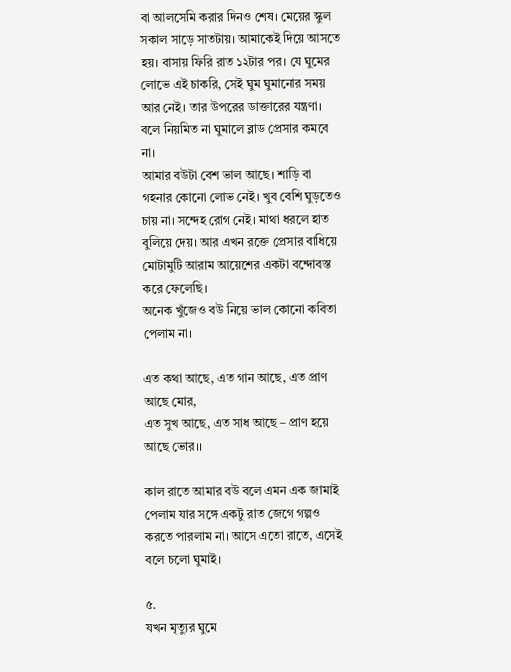বা আলসেমি করার দিনও শেষ। মেয়ের স্কুল সকাল সাড়ে সাতটায়। আমাকেই দিয়ে আসতে হয়। বাসায় ফিরি রাত ১২টার পর। যে ঘুমের লোভে এই চাকরি, সেই ঘুম ঘুমানোর সময় আর নেই। তার উপরের ডাক্তারের যন্ত্রণা। বলে নিয়মিত না ঘুমালে ব্লাড প্রেসার কমবে না।
আমার বউটা বেশ ভাল আছে। শাড়ি বা গহনার কোনো লোভ নেই। খুব বেশি ঘুড়তেও চায় না। সন্দেহ রোগ নেই। মাথা ধরলে হাত বুলিয়ে দেয়। আর এখন রক্তে প্রেসার বাধিয়ে মোটামুটি আরাম আয়েশের একটা বন্দোবস্ত করে ফেলেছি।
অনেক খুঁজেও বউ নিয়ে ভাল কোনো কবিতা পেলাম না।

এত কথা আছে, এত গান আছে, এত প্রাণ আছে মোর,
এত সুখ আছে, এত সাধ আছে – প্রাণ হয়ে আছে ভোর।।

কাল রাতে আমার বউ বলে এমন এক জামাই পেলাম যার সঙ্গে একটু রাত জেগে গল্পও করতে পারলাম না। আসে এতো রাতে, এসেই বলে চলো ঘুমাই।

৫.
যখন মৃত্যুর ঘুমে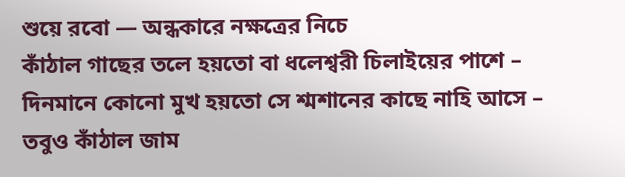শুয়ে রবো — অন্ধকারে নক্ষত্রের নিচে
কাঁঠাল গাছের তলে হয়তো বা ধলেশ্বরী চিলাইয়ের পাশে –
দিনমানে কোনো মুখ হয়তো সে শ্মশানের কাছে নাহি আসে –
তবুও কাঁঠাল জাম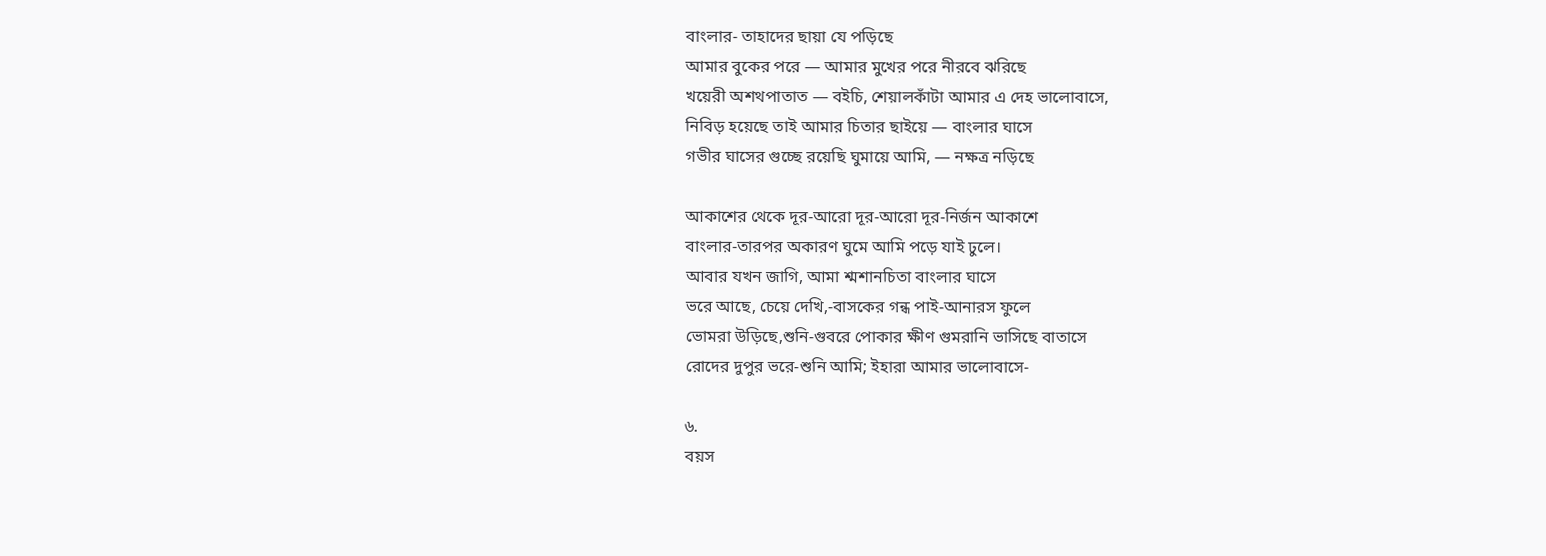বাংলার- তাহাদের ছায়া যে পড়িছে
আমার বুকের পরে — আমার মুখের পরে নীরবে ঝরিছে
খয়েরী অশথপাতাত — বইচি, শেয়ালকাঁটা আমার এ দেহ ভালোবাসে,
নিবিড় হয়েছে তাই আমার চিতার ছাইয়ে — বাংলার ঘাসে
গভীর ঘাসের গুচ্ছে রয়েছি ঘুমায়ে আমি, — নক্ষত্র নড়িছে

আকাশের থেকে দূর-আরো দূর-আরো দূর-নির্জন আকাশে
বাংলার-তারপর অকারণ ঘুমে আমি পড়ে যাই ঢুলে।
আবার যখন জাগি, আমা শ্মশানচিতা বাংলার ঘাসে
ভরে আছে, চেয়ে দেখি,-বাসকের গন্ধ পাই-আনারস ফুলে
ভোমরা উড়িছে,শুনি-গুবরে পোকার ক্ষীণ গুমরানি ভাসিছে বাতাসে
রোদের দুপুর ভরে-শুনি আমি; ইহারা আমার ভালোবাসে-

৬.
বয়স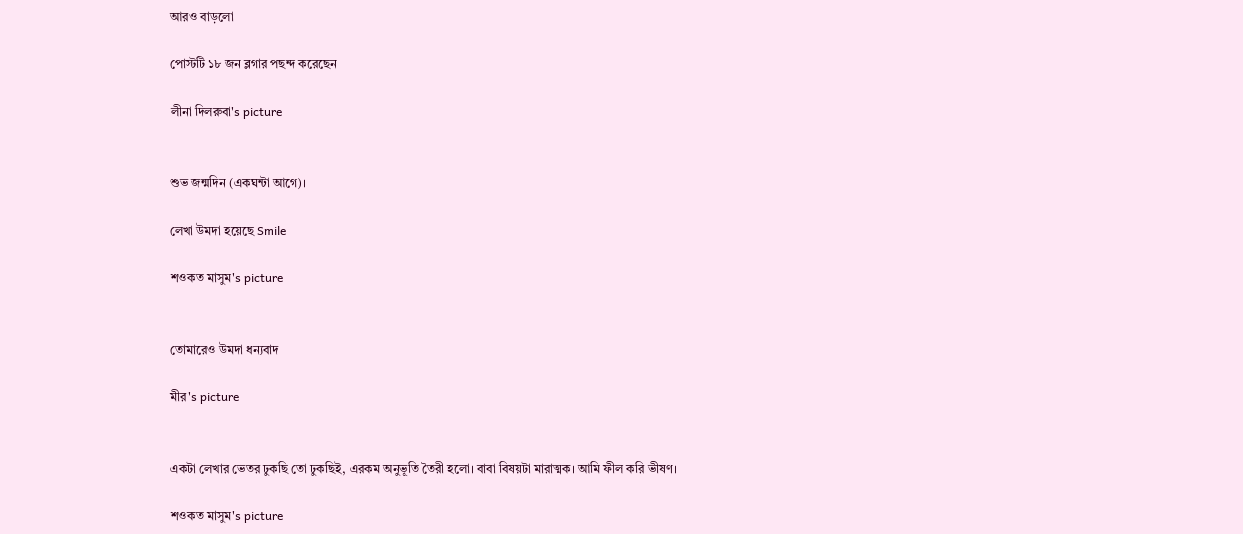আরও বাড়লো

পোস্টটি ১৮ জন ব্লগার পছন্দ করেছেন

লীনা দিলরুবা's picture


শুভ জন্মদিন (একঘন্টা আগে)।

লেখা উমদা হয়েছে Smile

শওকত মাসুম's picture


তোমারেও উমদা ধন্যবাদ

মীর's picture


একটা লেখার ভেতর ঢুকছি তো ঢুকছিই, এরকম অনুভূতি তৈরী হলো। বাবা বিষয়টা মারাত্মক। আমি ফীল করি ভীষণ।

শওকত মাসুম's picture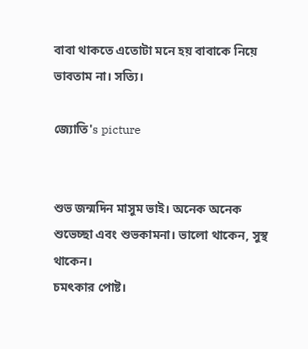বাবা থাকতে এতোটা মনে হয় বাবাকে নিয়ে ভাবতাম না। সত্যি।

জ্যোতি's picture


শুভ জন্মদিন মাসুম ভাই। অনেক অনেক শুভেচ্ছা এবং শুভকামনা। ভালো থাকেন, সুস্থ থাকেন।
চমৎকার পোষ্ট।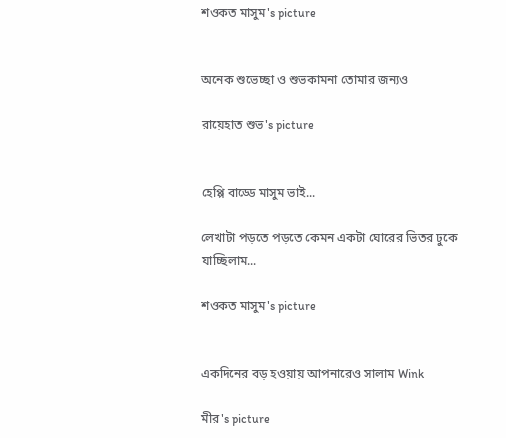শওকত মাসুম's picture


অনেক শুভেচ্ছা ও শুভকামনা তোমার জন্যও

রায়েহাত শুভ's picture


হেপ্পি বাড্ডে মাসুম ভাই...

লেখাটা পড়তে পড়তে কেমন একটা ঘোরের ভিতর ঢুকে যাচ্ছিলাম...

শওকত মাসুম's picture


একদিনের বড় হওয়ায় আপনারেও সালাম Wink

মীর's picture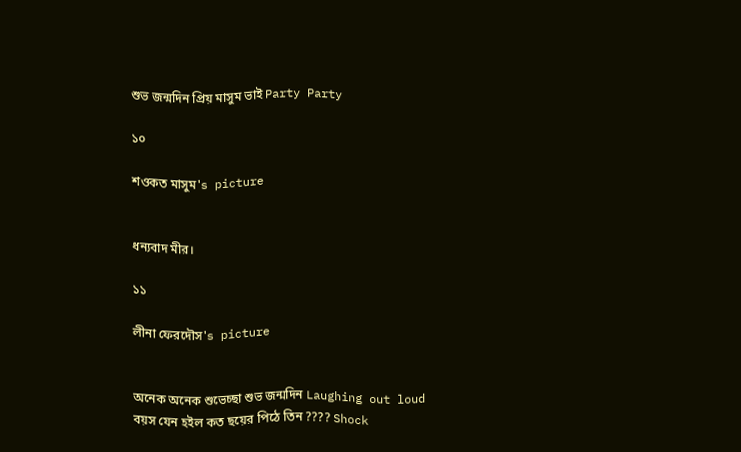শুভ জন্মদিন প্রিয় মাসুম ভাই Party Party

১০

শওকত মাসুম's picture


ধন্যবাদ মীর।

১১

লীনা ফেরদৌস's picture


অনেক অনেক শুভেচ্ছা শুভ জন্মদিন Laughing out loud
বয়স যেন হইল কত ছয়ের পিঠে তিন ???? Shock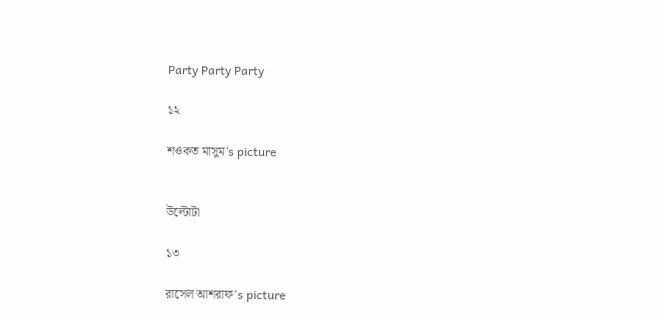Party Party Party

১২

শওকত মাসুম's picture


উল্টোটা

১৩

রাসেল আশরাফ's picture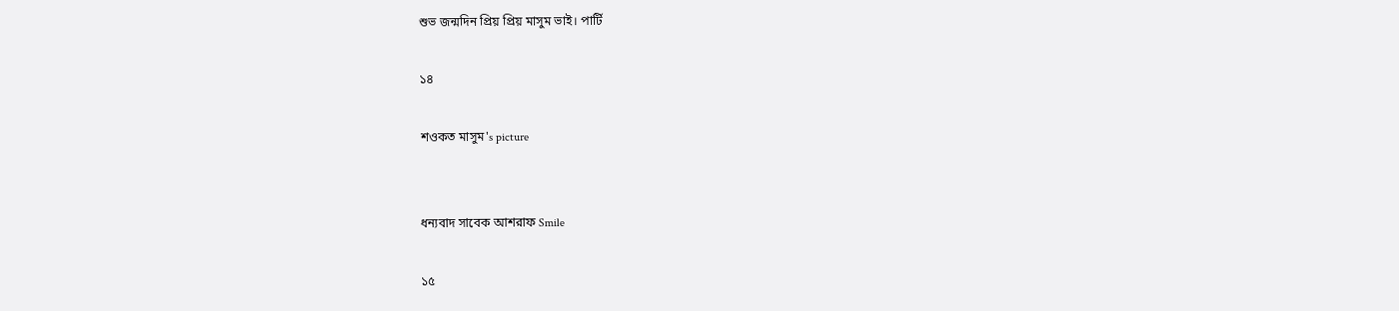শুভ জন্মদিন প্রিয় প্রিয় মাসুম ভাই। পার্টি

১৪

শওকত মাসুম's picture


ধন্যবাদ সাবেক আশরাফ Smile

১৫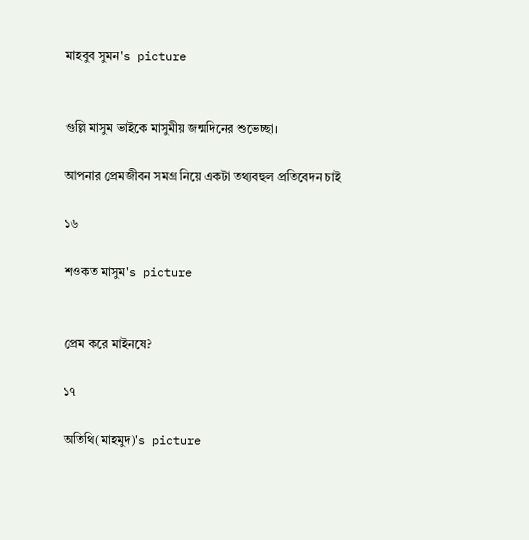মাহবুব সুমন's picture


গুল্লি মাসুম ভাইকে মাসুমীয় জন্মদিনের শুভেচ্ছা।

আপনার প্রেমজীবন সমগ্র নিয়ে একটা তথ্যবহুল প্রতিবেদন চাই

১৬

শওকত মাসুম's picture


প্রেম করে মাইনষে?

১৭

অতিথি(মাহমুদ)'s picture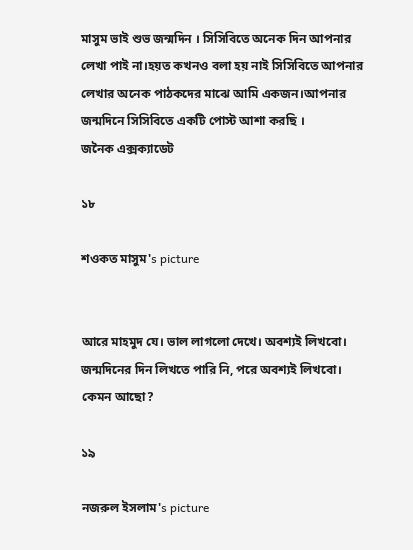মাসুম ভাই শুভ জন্মদিন । সিসিবিতে অনেক দিন আপনার লেখা পাই না।হয়ত কখনও বলা হয় নাই সিসিবিতে আপনার লেখার অনেক পাঠকদের মাঝে আমি একজন।আপনার জন্মদিনে সিসিবিতে একটি পোস্ট আশা করছি ।
জনৈক এক্সক্যাডেট

১৮

শওকত মাসুম's picture


আরে মাহমুদ যে। ভাল লাগলো দেখে। অবশ্যই লিখবো। জন্মদিনের দিন লিখতে পারি নি, পরে অবশ্যই লিখবো। কেমন আছো?

১৯

নজরুল ইসলাম's picture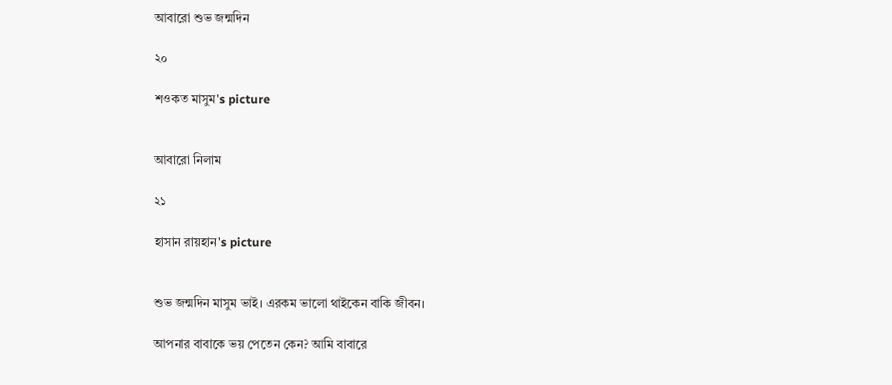আবারো শুভ জন্মদিন

২০

শওকত মাসুম's picture


আবারো নিলাম

২১

হাসান রায়হান's picture


শুভ জন্মদিন মাসুম ভাই। এরকম ভালো থাইকেন বাকি জীবন।

আপনার বাবাকে ভয় পেতেন কেন? আমি বাবারে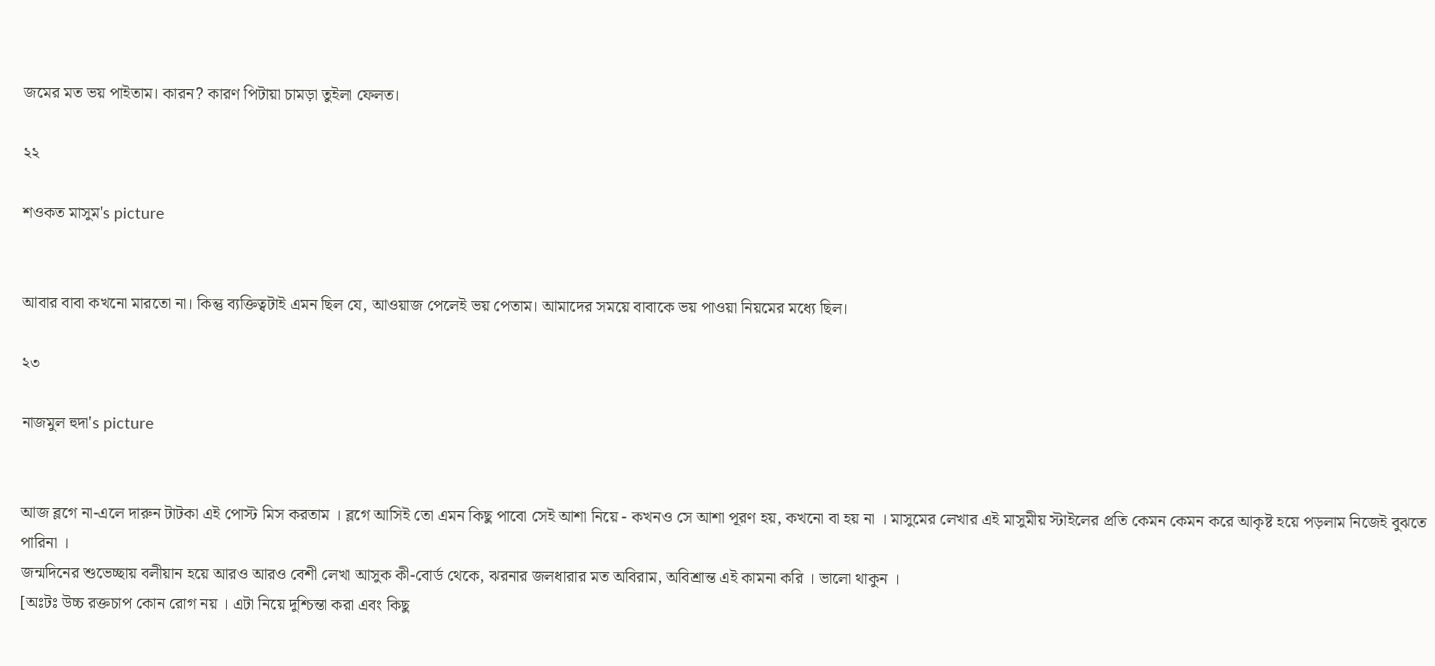জমের মত ভয় পাইতাম। কারন? কারণ পিটায়া চামড়া তুইলা ফেলত।

২২

শওকত মাসুম's picture


আবার বাবা কখনো মারতো না। কিন্তু ব্যক্তিত্বটাই এমন ছিল যে, আওয়াজ পেলেই ভয় পেতাম। আমাদের সময়ে বাবাকে ভয় পাওয়া নিয়মের মধ্যে ছিল।

২৩

নাজমুল হুদা's picture


আজ ব্লগে না-এলে দারুন টাটকা এই পোস্ট মিস করতাম । ব্লগে আসিই তো এমন কিছু পাবো সেই আশা নিয়ে - কখনও সে আশা পূরণ হয়, কখনো বা হয় না । মাসুমের লেখার এই মাসুমীয় স্টাইলের প্রতি কেমন কেমন করে আকৃষ্ট হয়ে পড়লাম নিজেই বুঝতে পারিনা ।
জন্মদিনের শুভেচ্ছায় বলীয়ান হয়ে আরও আরও বেশী লেখা আসুক কী-বোর্ড থেকে, ঝরনার জলধারার মত অবিরাম, অবিশ্রান্ত এই কামনা করি । ভালো থাকুন ।
[অঃটঃ উচ্চ রক্তচাপ কোন রোগ নয় । এটা নিয়ে দুশ্চিন্তা করা এবং কিছু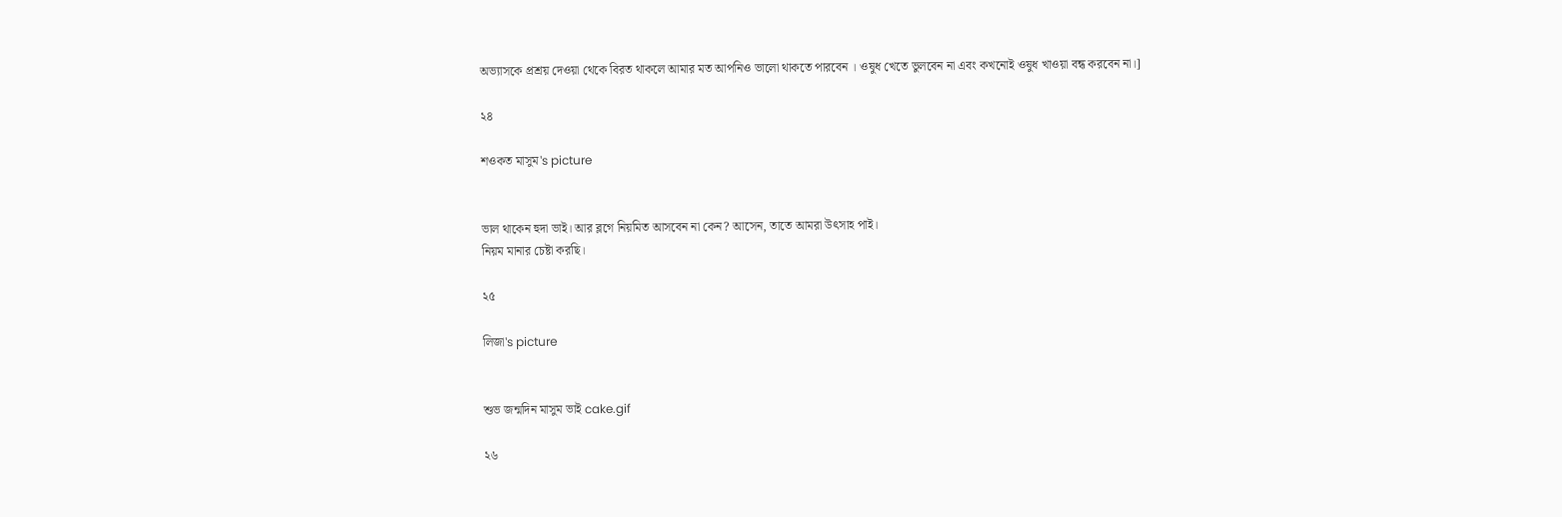অভ্যাসকে প্রশ্রয় দেওয়া থেকে বিরত থাকলে আমার মত আপনিও ভালো থাকতে পারবেন । ওষুধ খেতে ভুলবেন না এবং কখনোই ওষুধ খাওয়া বন্ধ করবেন না।]

২৪

শওকত মাসুম's picture


ভাল থাকেন হুদা ভাই। আর ব্লগে নিয়মিত আসবেন না কেন? আসেন, তাতে আমরা উৎসাহ পাই।
নিয়ম মানার চেষ্টা করছি।

২৫

লিজা's picture


শুভ জন্মদিন মাসুম ভাই cake.gif

২৬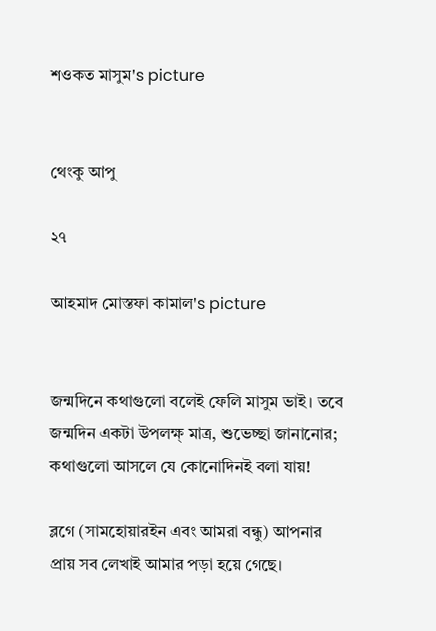শওকত মাসুম's picture


থেংকু আপু

২৭

আহমাদ মোস্তফা কামাল's picture


জন্মদিনে কথাগুলো বলেই ফেলি মাসুম ভাই। তবে জন্মদিন একটা উপলক্ষ্ মাত্র, শুভেচ্ছা জানানোর; কথাগুলো আসলে যে কোনোদিনই বলা যায়!

ব্লগে (সামহোয়ারইন এবং আমরা বন্ধু) আপনার প্রায় সব লেখাই আমার পড়া হয়ে গেছে।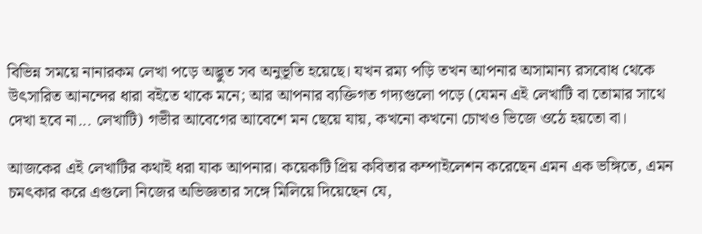বিভিন্ন সময়ে নানারকম লেখা পড়ে অদ্ভুত সব অনুভূতি হয়েছে। যখন রম্য পড়ি তখন আপনার অসামান্য রসবোধ থেকে উৎসারিত আনন্দের ধারা বইতে থাকে মনে; আর আপনার ব্যক্তিগত গদ্যগুলো পড়ে (যেমন এই লেখাটি বা ‌তোমার সাথে দেখা হবে না... লেখাটি) গভীর আবেগের আবেশে মন ছেয়ে যায়, কখনো কখনো চোখও ভিজে ওঠে হয়তো বা।

আজকের এই লেখাটির কথাই ধরা যাক আপনার। কয়েকটি প্রিয় কবিতার কম্পাইলেশন করেছেন এমন এক ভঙ্গিতে, এমন চমৎকার করে এগুলো নিজের অভিজ্ঞতার সঙ্গে মিলিয়ে দিয়েছেন যে,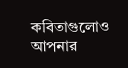কবিতাগুলোও আপনার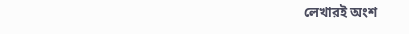লেখারই অংশ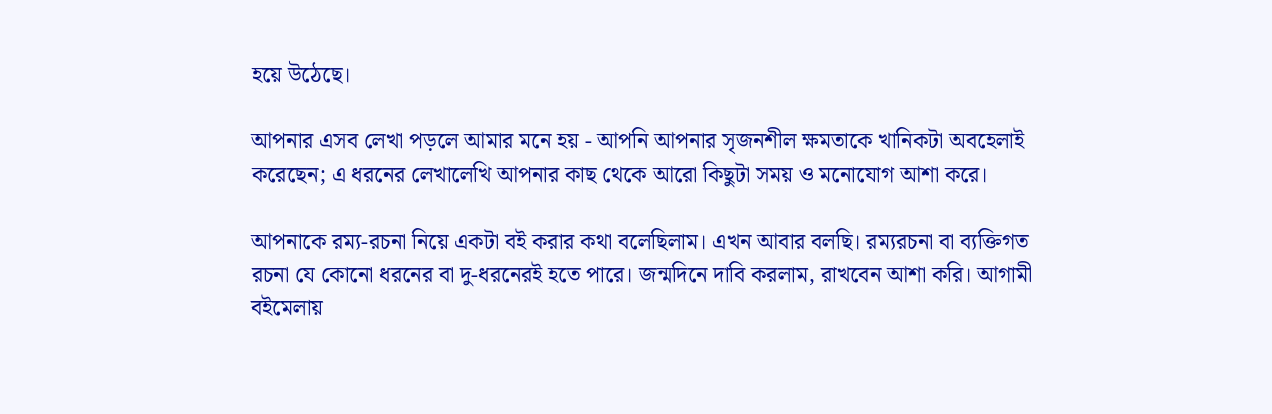হয়ে উঠেছে।

আপনার এসব লেখা পড়লে আমার মনে হয় - আপনি আপনার সৃজনশীল ক্ষমতাকে খানিকটা অবহেলাই করেছেন; এ ধরনের লেখালেখি আপনার কাছ থেকে আরো কিছুটা সময় ও মনোযোগ আশা করে।

আপনাকে রম্য-রচনা নিয়ে একটা বই করার কথা বলেছিলাম। এখন আবার বলছি। রম্যরচনা বা ব্যক্তিগত রচনা যে কোনো ধরনের বা দু-ধরনেরই হতে পারে। জন্মদিনে দাবি করলাম, রাখবেন আশা করি। আগামী বইমেলায়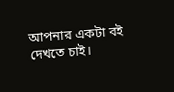আপনার একটা বই দেখতে চাই।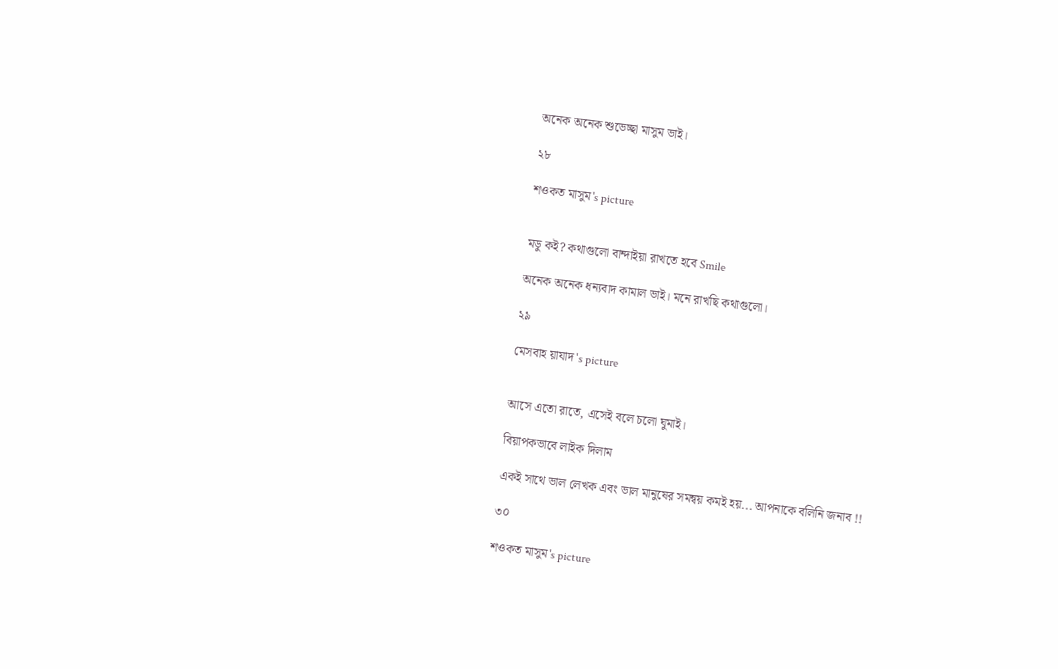অনেক অনেক শুভেচ্ছা মাসুম ভাই।

২৮

শওকত মাসুম's picture


মডু কই? কথাগুলো বান্দাইয়া রাখতে হবে Smile

অনেক অনেক ধন্যবাদ কামাল ভাই। মনে রাখছি কথাগুলো।

২৯

মেসবাহ য়াযাদ's picture


আসে এতো রাতে, এসেই বলে চলো ঘুমাই।

বিয়াপকভাবে লাইক দিলাম

একই সাথে ভাল লেখক এবং ভাল মানুষের সমন্বয় কমই হয়... আপনাকে বলিনি জনাব !!

৩০

শওকত মাসুম's picture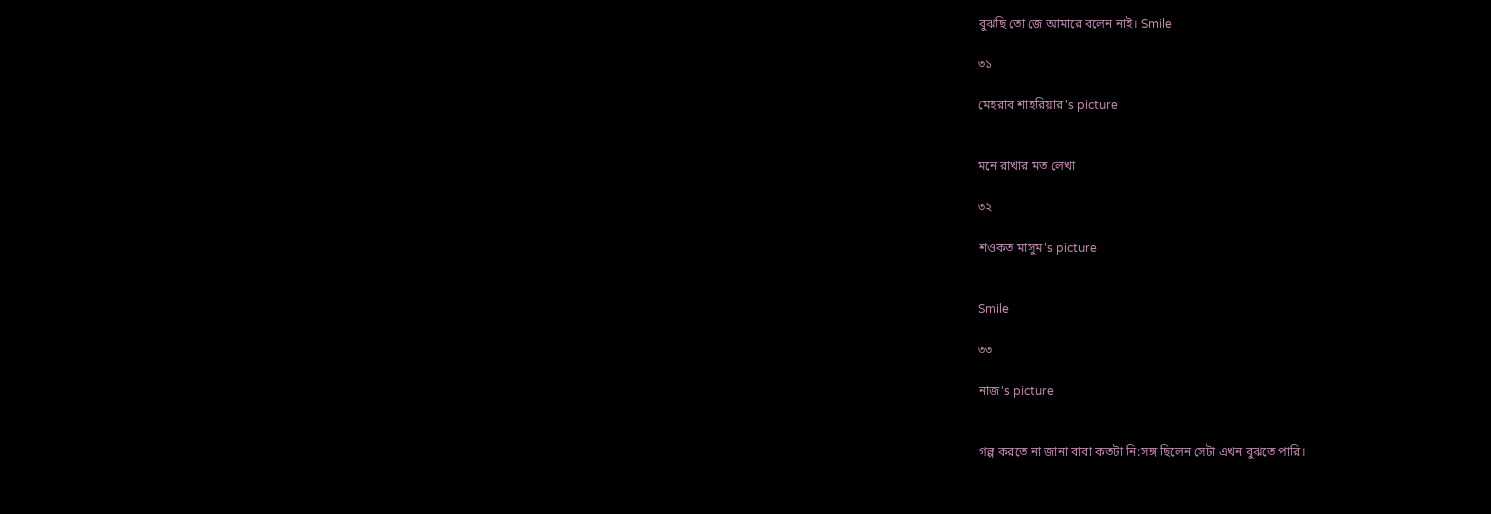বুঝছি তো জে আমারে বলেন নাই। Smile

৩১

মেহরাব শাহরিয়ার's picture


মনে রাখার মত লেখা

৩২

শওকত মাসুম's picture


Smile

৩৩

নাজ's picture


গল্প করতে না জানা বাবা কতটা নি:সঙ্গ ছিলেন সেটা এখন বুঝতে পারি।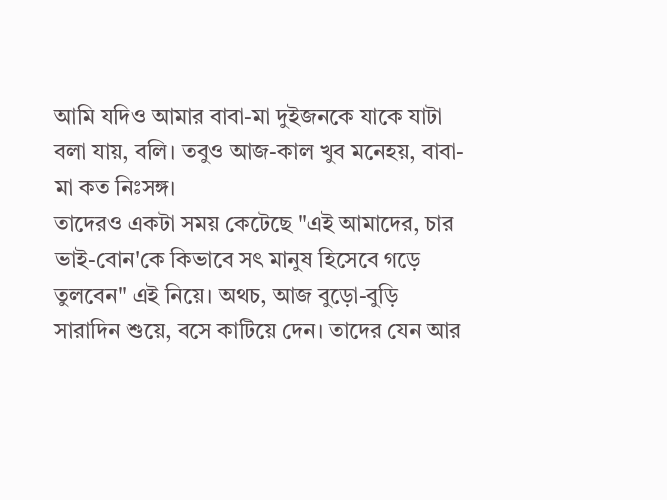আমি যদিও আমার বাবা-মা দুইজনকে যাকে যাটা বলা যায়, বলি। তবুও আজ-কাল খুব মনেহয়, বাবা-মা কত নিঃসঙ্গ।
তাদেরও একটা সময় কেটেছে "এই আমাদের, চার ভাই-বোন'কে কিভাবে সৎ মানুষ হিসেবে গড়ে তুলবেন" এই নিয়ে। অথচ, আজ বুড়ো-বুড়ি সারাদিন শুয়ে, বসে কাটিয়ে দেন। তাদের যেন আর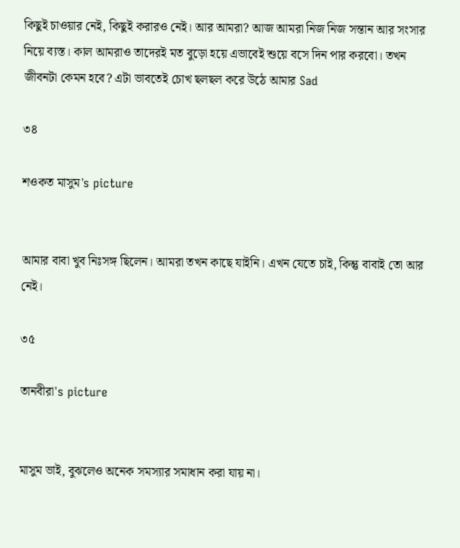কিছুই চাওয়ার নেই, কিছুই করারও নেই। আর আমরা? আজ আমরা নিজ নিজ সন্তান আর সংসার নিয়ে ব্যস্ত। কাল আমরাও তাদেরই মত বুড়ো হয়ে এভাবেই শুয়ে বসে দিন পার করবো। তখন জীবনটা কেমন হবে? এটা ভাবতেই চোখ ছলছল করে উঠে আমার Sad

৩৪

শওকত মাসুম's picture


আমার বাবা খুব নিঃসঙ্গ ছিলেন। আমরা তখন কাছে যাইনি। এখন যেতে চাই, কিন্তু বাবাই তো আর নেই।

৩৫

তানবীরা's picture


মাসুম ভাই, বুঝলেও অনেক সমস্যার সমাধান করা যায় না।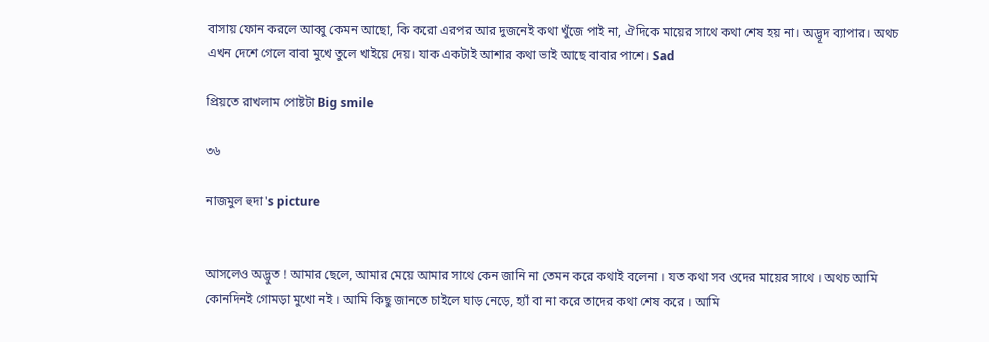বাসায় ফোন করলে আব্বু কেমন আছো, কি করো এরপর আর দুজনেই কথা খুঁজে পাই না, ঐদিকে মায়ের সাথে কথা শেষ হয় না। অদ্ভূদ ব্যাপার। অথচ এখন দেশে গেলে বাবা মুখে তুলে খাইয়ে দেয়। যাক একটাই আশার কথা ভাই আছে বাবার পাশে। Sad

প্রিয়তে রাখলাম পোষ্টটা Big smile

৩৬

নাজমুল হুদা's picture


আসলেও অদ্ভুত ! আমার ছেলে, আমার মেয়ে আমার সাথে কেন জানি না তেমন করে কথাই বলেনা । যত কথা সব ওদের মায়ের সাথে । অথচ আমি কোনদিনই গোমড়া মুখো নই । আমি কিছু জানতে চাইলে ঘাড় নেড়ে, হ্যাঁ বা না করে তাদের কথা শেষ করে । আমি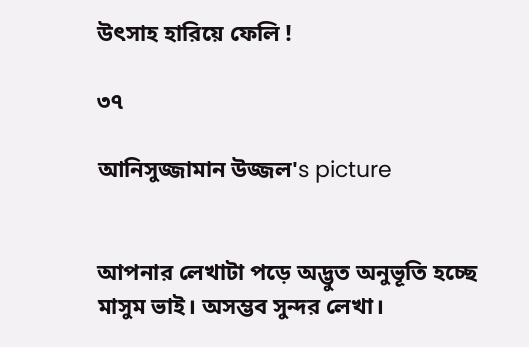উৎসাহ হারিয়ে ফেলি !

৩৭

আনিসুজ্জামান উজ্জল's picture


আপনার লেখাটা পড়ে অদ্ভুত অনুভূতি হচ্ছে মাসুম ভাই। অসম্ভব সুন্দর লেখা।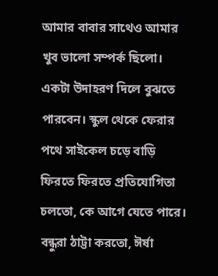আমার বাবার সাথেও আমার খুব ভালো সম্পর্ক ছিলো। একটা উদাহরণ দিলে বুঝতে পারবেন। স্কুল থেকে ফেরার পথে সাইকেল চড়ে বাড়ি ফিরতে ফিরতে প্রতিযোগিতা চলতো, কে আগে যেতে পারে। বন্ধুরা ঠাট্টা করতো, ঈর্ষা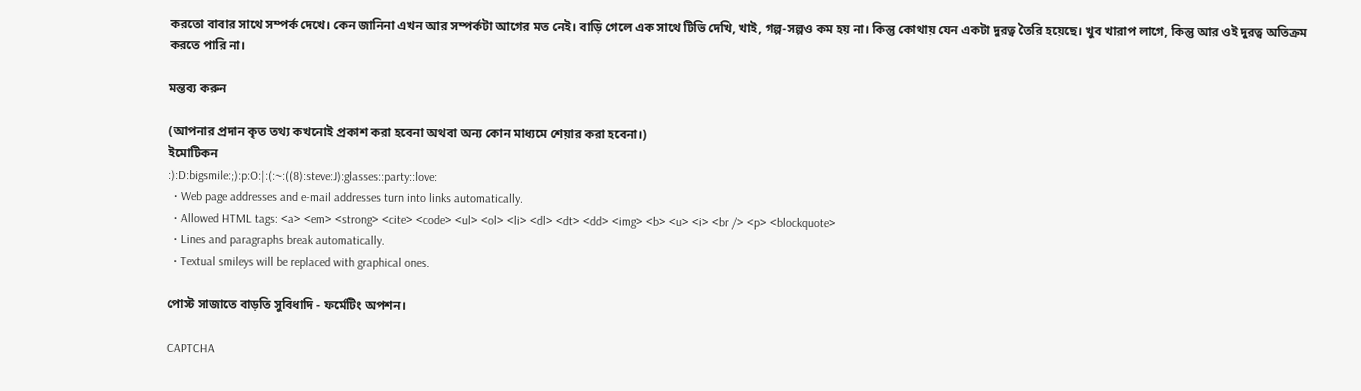করতো বাবার সাথে সম্পর্ক দেখে। কেন জানিনা এখন আর সম্পর্কটা আগের মত নেই। বাড়ি গেলে এক সাথে টিভি দেখি, খাই, গল্প-সল্পও কম হয় না। কিন্তু কোথায় যেন একটা দুরত্ব তৈরি হয়েছে। খুব খারাপ লাগে, কিন্তু আর ওই দুরত্ব অতিক্রম করতে পারি না।

মন্তব্য করুন

(আপনার প্রদান কৃত তথ্য কখনোই প্রকাশ করা হবেনা অথবা অন্য কোন মাধ্যমে শেয়ার করা হবেনা।)
ইমোটিকন
:):D:bigsmile:;):p:O:|:(:~:((8):steve:J):glasses::party::love:
  • Web page addresses and e-mail addresses turn into links automatically.
  • Allowed HTML tags: <a> <em> <strong> <cite> <code> <ul> <ol> <li> <dl> <dt> <dd> <img> <b> <u> <i> <br /> <p> <blockquote>
  • Lines and paragraphs break automatically.
  • Textual smileys will be replaced with graphical ones.

পোস্ট সাজাতে বাড়তি সুবিধাদি - ফর্মেটিং অপশন।

CAPTCHA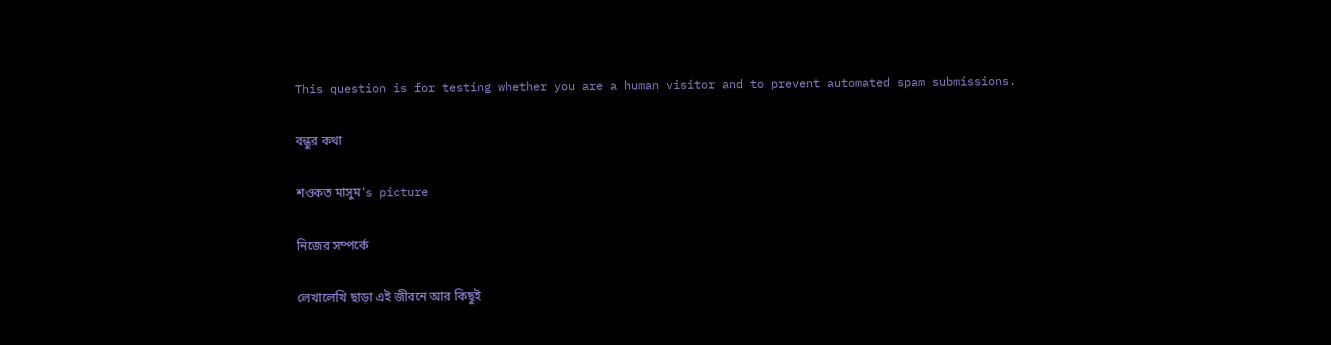This question is for testing whether you are a human visitor and to prevent automated spam submissions.

বন্ধুর কথা

শওকত মাসুম's picture

নিজের সম্পর্কে

লেখালেখি ছাড়া এই জীবনে আর কিছুই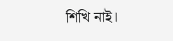শিখি নাই।